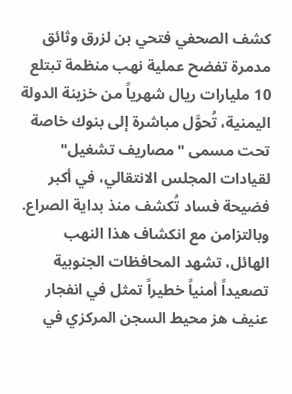كشف الصحفي فتحي بن لزرق وثائق مدمرة تفضح عملية نهب منظمة تبتلع 10 مليارات ريال شهرياً من خزينة الدولة اليمنية، تُحوَّل مباشرة إلى بنوك خاصة تحت مسمى "مصاريف تشغيل" لقيادات المجلس الانتقالي، في أكبر فضيحة فساد تُكشف منذ بداية الصراع.
وبالتزامن مع انكشاف هذا النهب الهائل، تشهد المحافظات الجنوبية تصعيداً أمنياً خطيراً تمثل في انفجار عنيف هز محيط السجن المركزي في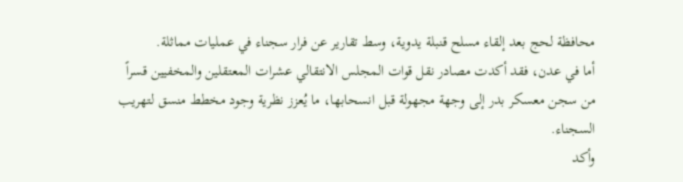محافظة لحج بعد إلقاء مسلح قنبلة يدوية، وسط تقارير عن فرار سجناء في عمليات مماثلة.
أما في عدن، فقد أكدت مصادر نقل قوات المجلس الانتقالي عشرات المعتقلين والمخفيين قسراً من سجن معسكر بدر إلى وجهة مجهولة قبل انسحابها، ما يُعزز نظرية وجود مخطط منسق لتهريب السجناء.
وأكد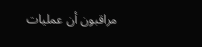مراقبون أن عمليات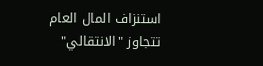استنزاف المال العام تتجاوز "الانتقالي"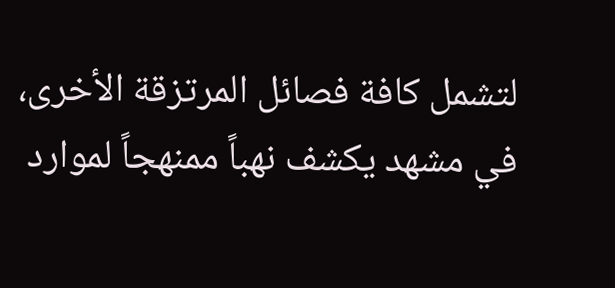لتشمل كافة فصائل المرتزقة الأخرى، في مشهد يكشف نهباً ممنهجاً لموارد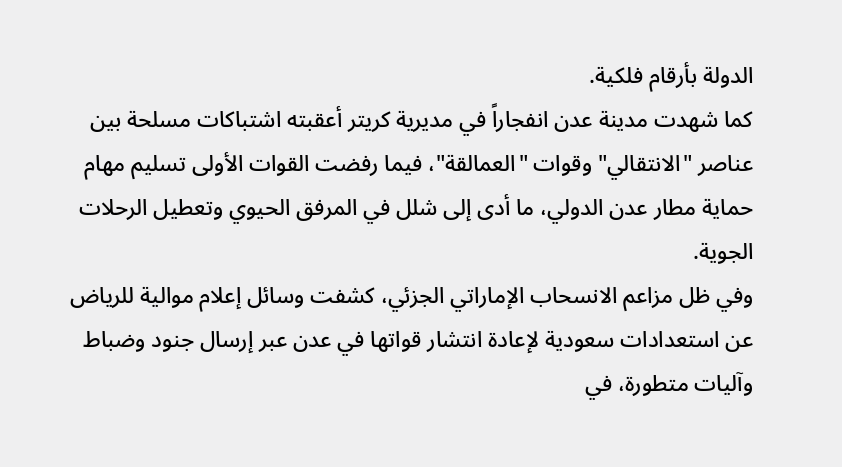الدولة بأرقام فلكية.
كما شهدت مدينة عدن انفجاراً في مديرية كريتر أعقبته اشتباكات مسلحة بين عناصر "الانتقالي" وقوات "العمالقة"، فيما رفضت القوات الأولى تسليم مهام حماية مطار عدن الدولي، ما أدى إلى شلل في المرفق الحيوي وتعطيل الرحلات الجوية.
وفي ظل مزاعم الانسحاب الإماراتي الجزئي، كشفت وسائل إعلام موالية للرياض عن استعدادات سعودية لإعادة انتشار قواتها في عدن عبر إرسال جنود وضباط وآليات متطورة، في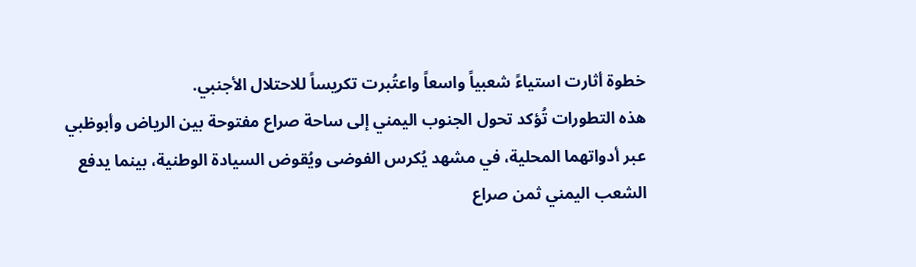خطوة أثارت استياءً شعبياً واسعاً واعتُبرت تكريساً للاحتلال الأجنبي.
هذه التطورات تُؤكد تحول الجنوب اليمني إلى ساحة صراع مفتوحة بين الرياض وأبوظبي عبر أدواتهما المحلية، في مشهد يُكرس الفوضى ويُقوض السيادة الوطنية، بينما يدفع الشعب اليمني ثمن صراع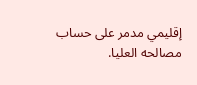إقليمي مدمر على حساب مصالحه العليا.